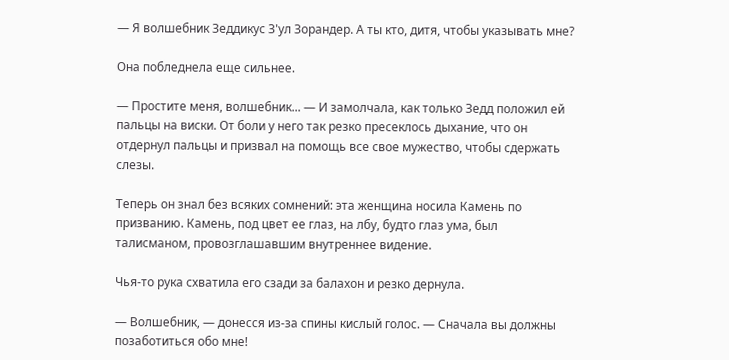— Я волшебник Зеддикус З'ул Зорандер. А ты кто, дитя, чтобы указывать мне?

Она побледнела еще сильнее.

— Простите меня, волшебник... — И замолчала, как только Зедд положил ей пальцы на виски. От боли у него так резко пресеклось дыхание, что он отдернул пальцы и призвал на помощь все свое мужество, чтобы сдержать слезы.

Теперь он знал без всяких сомнений: эта женщина носила Камень по призванию. Камень, под цвет ее глаз, на лбу, будто глаз ума, был талисманом, провозглашавшим внутреннее видение.

Чья-то рука схватила его сзади за балахон и резко дернула.

— Волшебник, — донесся из-за спины кислый голос. — Сначала вы должны позаботиться обо мне!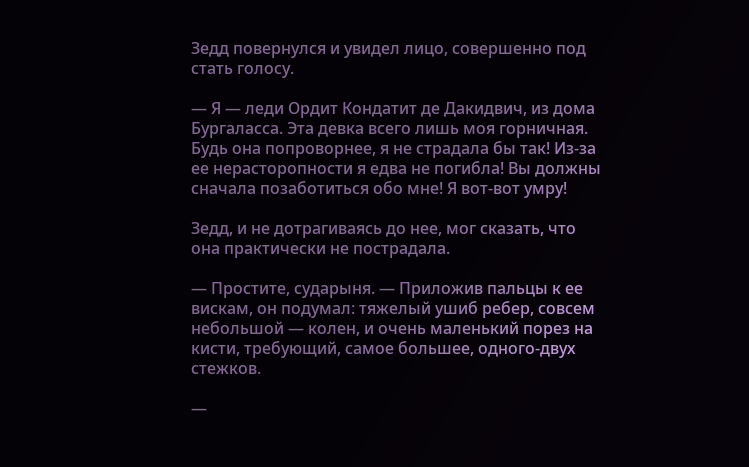Зедд повернулся и увидел лицо, совершенно под стать голосу.

— Я — леди Ордит Кондатит де Дакидвич, из дома Бургаласса. Эта девка всего лишь моя горничная. Будь она попроворнее, я не страдала бы так! Из-за ее нерасторопности я едва не погибла! Вы должны сначала позаботиться обо мне! Я вот-вот умру!

Зедд, и не дотрагиваясь до нее, мог сказать, что она практически не пострадала.

— Простите, сударыня. — Приложив пальцы к ее вискам, он подумал: тяжелый ушиб ребер, совсем небольшой — колен, и очень маленький порез на кисти, требующий, самое большее, одного-двух стежков.

—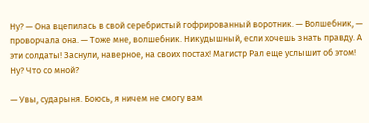Ну? — Она вцепилась в свой серебристый гофрированный воротник. — Волшебник, — проворчала она. — Тоже мне, волшебник. Никудышный, если хочешь знать правду. А эти солдаты! Заснули, наверное, на своих постах! Магистр Рал еще услышит об этом! Ну? Что со мной?

— Увы, сударыня. Боюсь, я ничем не смогу вам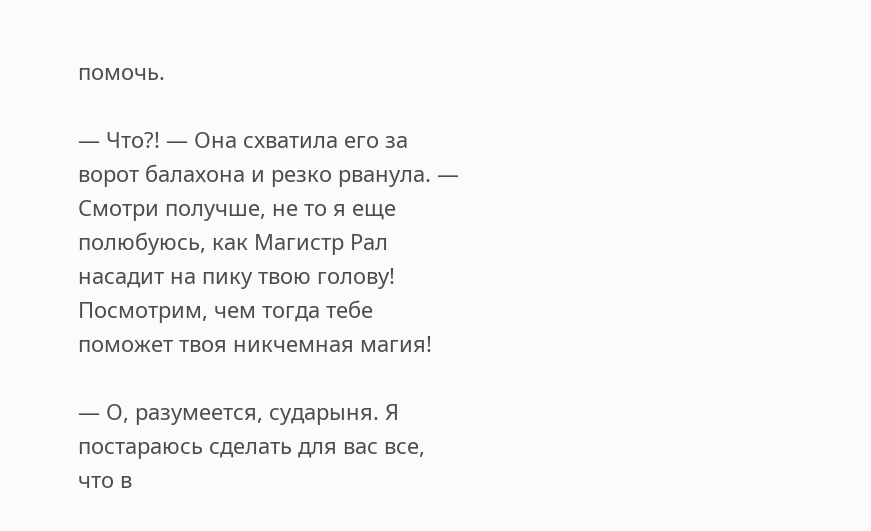помочь.

— Что?! — Она схватила его за ворот балахона и резко рванула. — Смотри получше, не то я еще полюбуюсь, как Магистр Рал насадит на пику твою голову! Посмотрим, чем тогда тебе поможет твоя никчемная магия!

— О, разумеется, сударыня. Я постараюсь сделать для вас все, что в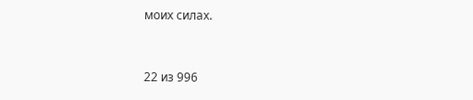моих силах.



22 из 996